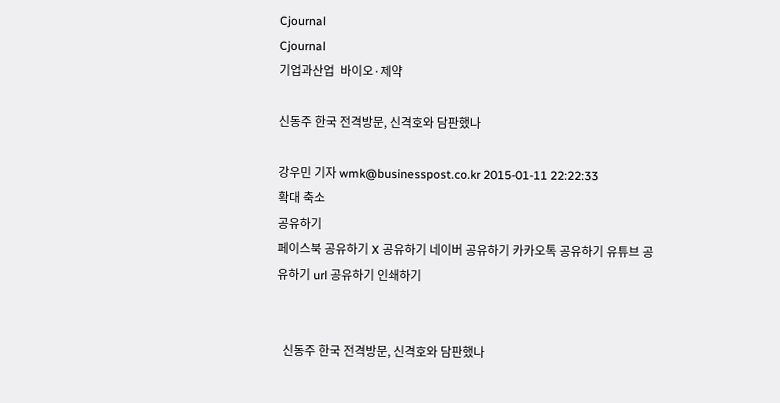Cjournal
Cjournal
기업과산업  바이오·제약

신동주 한국 전격방문, 신격호와 담판했나

강우민 기자 wmk@businesspost.co.kr 2015-01-11 22:22:33
확대 축소
공유하기
페이스북 공유하기 X 공유하기 네이버 공유하기 카카오톡 공유하기 유튜브 공유하기 url 공유하기 인쇄하기


  신동주 한국 전격방문, 신격호와 담판했나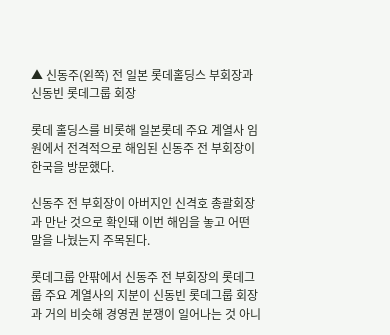▲ 신동주(왼쪽) 전 일본 롯데홀딩스 부회장과 신동빈 롯데그룹 회장

롯데 홀딩스를 비롯해 일본롯데 주요 계열사 임원에서 전격적으로 해임된 신동주 전 부회장이 한국을 방문했다.

신동주 전 부회장이 아버지인 신격호 총괄회장과 만난 것으로 확인돼 이번 해임을 놓고 어떤 말을 나눴는지 주목된다.

롯데그룹 안팎에서 신동주 전 부회장의 롯데그룹 주요 계열사의 지분이 신동빈 롯데그룹 회장과 거의 비슷해 경영권 분쟁이 일어나는 것 아니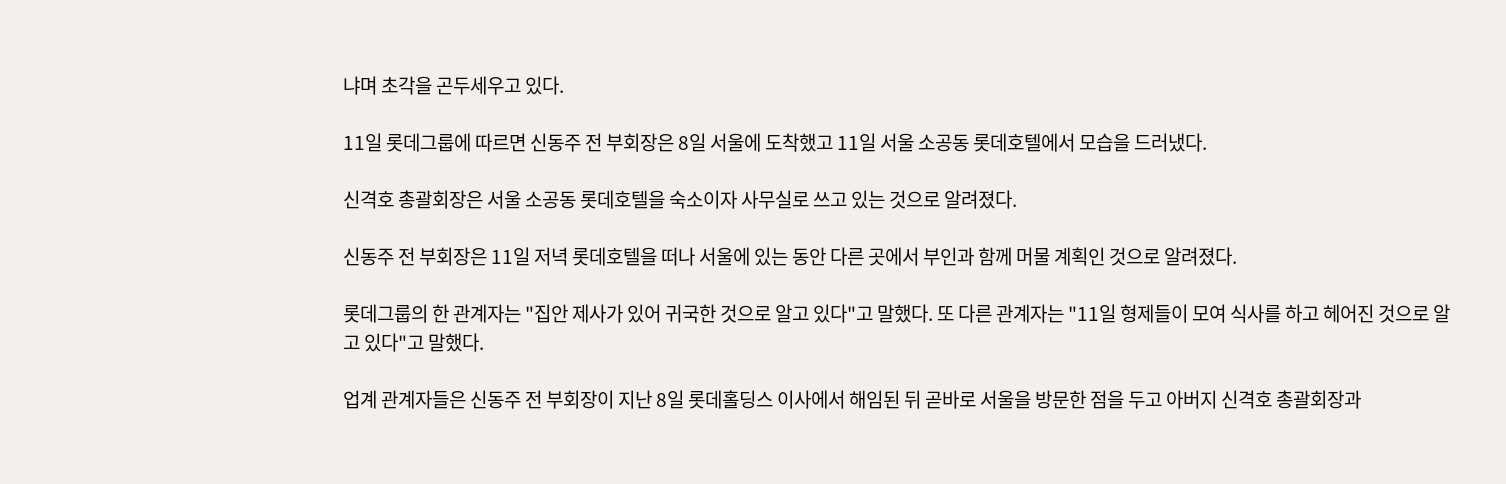냐며 초각을 곤두세우고 있다.

11일 롯데그룹에 따르면 신동주 전 부회장은 8일 서울에 도착했고 11일 서울 소공동 롯데호텔에서 모습을 드러냈다.

신격호 총괄회장은 서울 소공동 롯데호텔을 숙소이자 사무실로 쓰고 있는 것으로 알려졌다.

신동주 전 부회장은 11일 저녁 롯데호텔을 떠나 서울에 있는 동안 다른 곳에서 부인과 함께 머물 계획인 것으로 알려졌다.

롯데그룹의 한 관계자는 "집안 제사가 있어 귀국한 것으로 알고 있다"고 말했다. 또 다른 관계자는 "11일 형제들이 모여 식사를 하고 헤어진 것으로 알고 있다"고 말했다.

업계 관계자들은 신동주 전 부회장이 지난 8일 롯데홀딩스 이사에서 해임된 뒤 곧바로 서울을 방문한 점을 두고 아버지 신격호 총괄회장과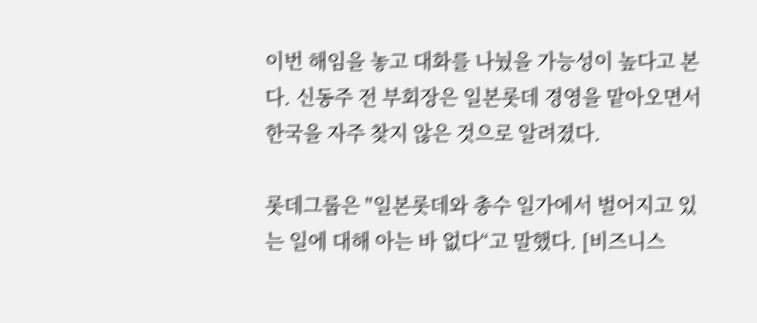이번 해임을 놓고 대화를 나눴을 가능성이 높다고 본다. 신동주 전 부회장은 일본롯데 경영을 맡아오면서 한국을 자주 찾지 않은 것으로 알려졌다.

롯데그룹은 "일본롯데와 총수 일가에서 벌어지고 있는 일에 대해 아는 바 없다“고 말했다. [비즈니스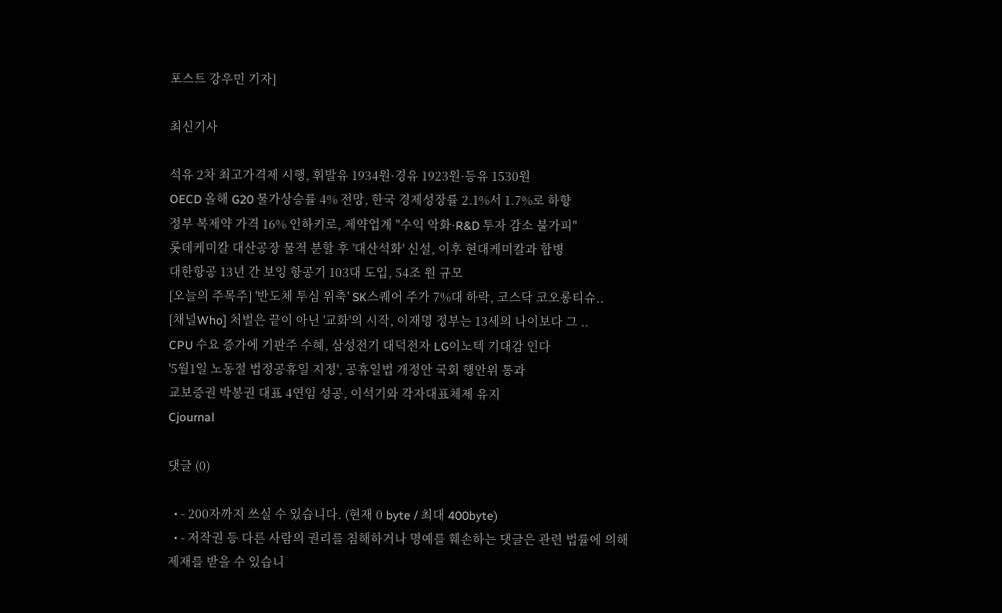포스트 강우민 기자]

최신기사

석유 2차 최고가격제 시행, 휘발유 1934원·경유 1923원·등유 1530원
OECD 올해 G20 물가상승률 4% 전망, 한국 경제성장률 2.1%서 1.7%로 하향
정부 복제약 가격 16% 인하키로, 제약업계 "수익 악화·R&D 투자 감소 불가피"
롯데케미칼 대산공장 물적 분할 후 '대산석화' 신설, 이후 현대케미칼과 합병
대한항공 13년 간 보잉 항공기 103대 도입, 54조 원 규모
[오늘의 주목주] '반도체 투심 위축' SK스퀘어 주가 7%대 하락, 코스닥 코오롱티슈..
[채널Who] 처벌은 끝이 아닌 '교화'의 시작, 이재명 정부는 13세의 나이보다 그 ..
CPU 수요 증가에 기판주 수혜, 삼성전기 대덕전자 LG이노텍 기대감 인다
'5월1일 노동절 법정공휴일 지정', 공휴일법 개정안 국회 행안위 통과
교보증권 박봉권 대표 4연임 성공, 이석기와 각자대표체제 유지
Cjournal

댓글 (0)

  • - 200자까지 쓰실 수 있습니다. (현재 0 byte / 최대 400byte)
  • - 저작권 등 다른 사람의 권리를 침해하거나 명예를 훼손하는 댓글은 관련 법률에 의해 제재를 받을 수 있습니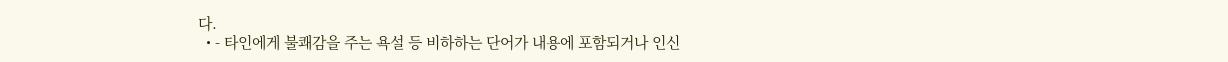다.
  • - 타인에게 불쾌감을 주는 욕설 등 비하하는 단어가 내용에 포함되거나 인신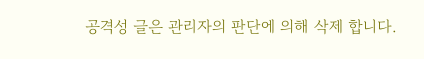공격성 글은 관리자의 판단에 의해 삭제 합니다.